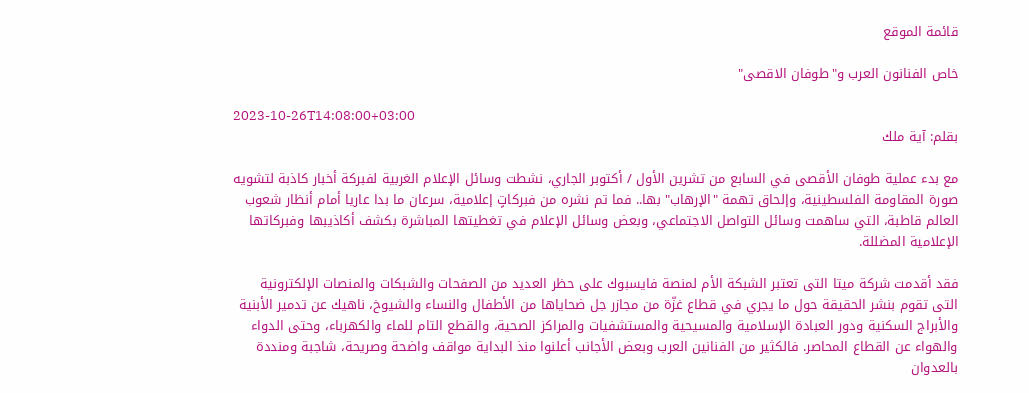قائمة الموقع

خاص الفنانون العرب و"طوفان الاقصى"

2023-10-26T14:08:00+03:00
بقلم: آية ملك

مع بدء عملية طوفان الأقصى في السابع من تشرين الأول / أكتوبر الجاري، نشطت وسائل الإعلام الغربية لفبركة أخبار كاذبة لتشويه صورة المقاومة الفلسطينية، وإلحاق تهمة "الإرهاب" بها.. فما تم نشره من فبركاتٍ إعلامية، سرعان ما بدا عاريا أمام أنظار شعوب العالم قاطبة، التي ساهمت وسائل التواصل الاجتماعي، وبعض وسائل الإعلام في تغطيتها المباشرة بكشف أكاذيبها وفبركاتها الإعلامية المضللة.

فقد أقدمت شركة ميتا التى تعتبر الشبكة الأم لمنصة فايسبوك على حظر العديد من الصفحات والشبكات والمنصات الإلكترونية التى تقوم بنشر الحقيقة حول ما يجري في قطاع غزّة من مجازر جل ضحاياها من الأطفال والنساء والشيوخ، ناهيك عن تدمير الأبنية والأبراج السكنية ودور العبادة الإسلامية والمسيحية والمستشفيات والمراكز الصحية، والقطع التام للماء والكهرباء، وحتى الدواء والهواء عن القطاع المحاصر. فالكثير من الفنانين العرب وبعض الأجانب أعلنوا منذ البداية مواقف واضحة وصريحة، شاجبة ومنددة بالعدوان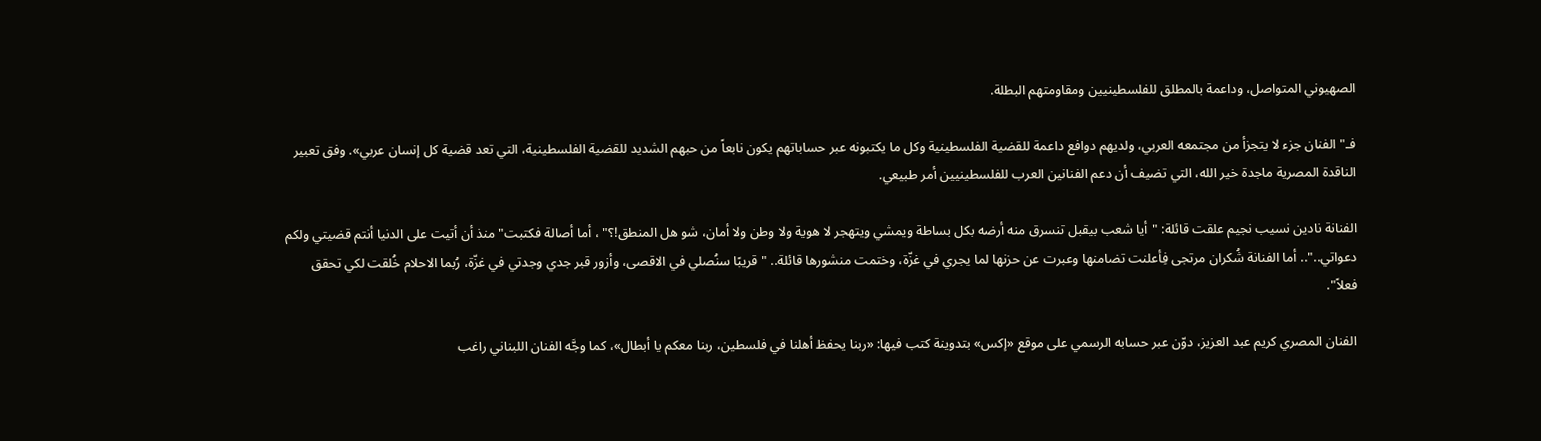الصهيوني المتواصل، وداعمة بالمطلق للفلسطينيين ومقاومتهم البطلة.

فـ"الفنان جزء لا يتجزأ من مجتمعه العربي، ولديهم دوافع داعمة للقضية الفلسطينية وكل ما يكتبونه عبر حساباتهم يكون نابعاً من حبهم الشديد للقضية الفلسطينية، التي تعد قضية كل إنسان عربي». وفق تعبير الناقدة المصرية ماجدة خير الله، التي تضيف أن دعم الفنانين العرب للفلسطينيين أمر طبيعي.

الفنانة نادين نسيب نجيم علقت قائلة: "أيا شعب بيقبل تنسرق منه أرضه بكل بساطة ويمشي ويتهجر لا هوية ولا وطن ولا أمان، شو هل المنطق!؟" ، أما أصالة فكتبت" منذ أن أتيت على الدنيا أنتم قضيتي ولكم دعواتي..".. أما الفنانة شُكران مرتجى فِأعلنت تضامنها وعبرت عن حزنها لما يجري في غزّة، وختمت منشورها قائلة.. "قريبًا سنُصلي في الاقصى، وأزور قبر جدي وجدتي في غزّة، رُبما الاحلام خُلقت لكي تحقق فعلاً".

الفنان المصري كريم عبد العزيز، دوّن عبر حسابه الرسمي على موقع «إكس» بتدوينة كتب فيها: «ربنا يحفظ أهلنا في فلسطين، ربنا معكم يا أبطال»، كما وجَّه الفنان اللبناني راغب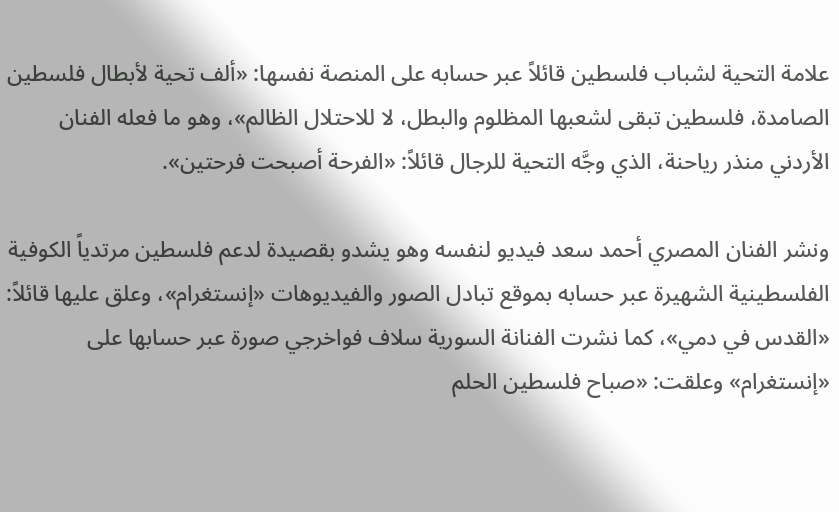علامة التحية لشباب فلسطين قائلاً عبر حسابه على المنصة نفسها: «ألف تحية لأبطال فلسطين الصامدة، فلسطين تبقى لشعبها المظلوم والبطل، لا للاحتلال الظالم»، وهو ما فعله الفنان الأردني منذر رياحنة، الذي وجَّه التحية للرجال قائلاً: «الفرحة أصبحت فرحتين».

ونشر الفنان المصري أحمد سعد فيديو لنفسه وهو يشدو بقصيدة لدعم فلسطين مرتدياً الكوفية الفلسطينية الشهيرة عبر حسابه بموقع تبادل الصور والفيديوهات «إنستغرام»، وعلق عليها قائلاً: «القدس في دمي»، كما نشرت الفنانة السورية سلاف فواخرجي صورة عبر حسابها على «إنستغرام» وعلقت: «صباح فلسطين الحلم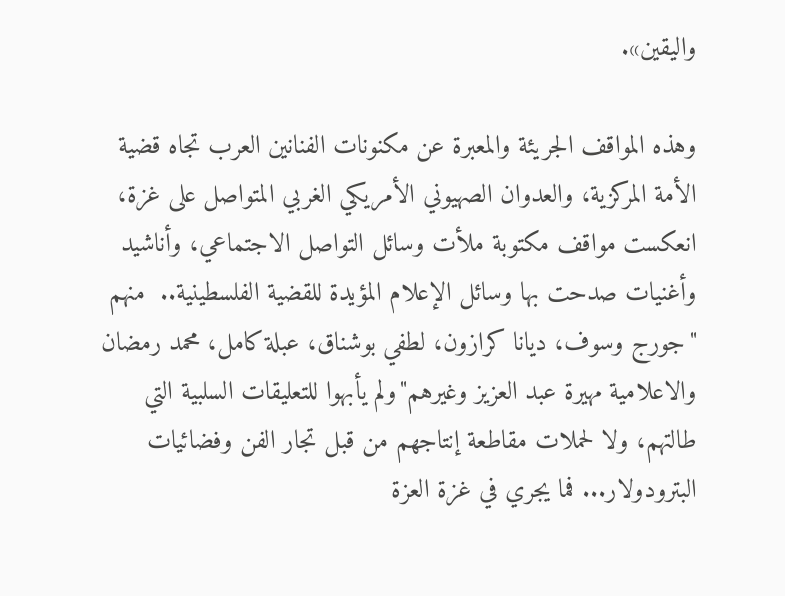واليقين».

وهذه المواقف الجريئة والمعبرة عن مكنونات الفنانين العرب تجاه قضية الأمة المركزية، والعدوان الصهيوني الأمريكي الغربي المتواصل على غزة، انعكست مواقف مكتوبة ملأت وسائل التواصل الاجتماعي، وأناشيد وأغنيات صدحت بها وسائل الإعلام المؤيدة للقضية الفلسطينية..  منهم "جورج وسوف، ديانا كرازون، لطفي بوشناق، عبلة كامل، محمد رمضان والاعلامية مهيرة عبد العزيز وغيرهم"ولم يأبهوا للتعليقات السلبية التي طالتهم، ولا لحملات مقاطعة إنتاجهم من قبل تجار الفن وفضائيات البترودولار... فما يجري في غزة العزة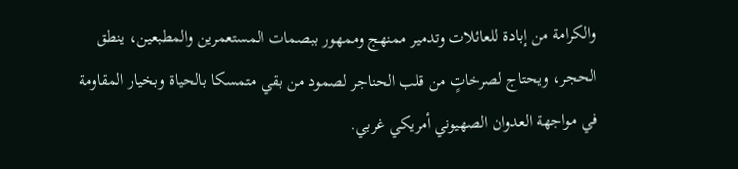والكرامة من إبادة للعائلات وتدمير ممنهج وممهور ببصمات المستعمرين والمطبعين، ينطق الحجر، ويحتاج لصرخاتٍ من قلب الحناجر لصمود من بقي متمسكا بالحياة وبخيار المقاومة في مواجهة العدوان الصهيوني أمريكي غربي.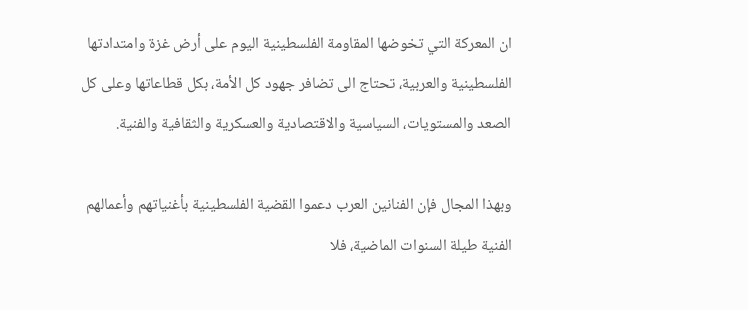ان المعركة التي تخوضها المقاومة الفلسطينية اليوم على أرض غزة وامتدادتها الفلسطينية والعربية، تحتاج الى تضافر جهود كل الأمة، بكل قطاعاتها وعلى كل الصعد والمستويات، السياسية والاقتصادية والعسكرية والثقافية والفنية.

وبهذا المجال فإن الفنانين العرب دعموا القضية الفلسطينية بأغنياتهم وأعمالهم الفنية طيلة السنوات الماضية، فلا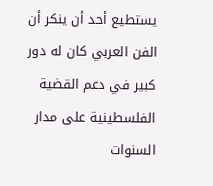يستطيع أحد أن ينكر أن الفن العربي كان له دور كبير في دعم القضية الفلسطينية على مدار السنوات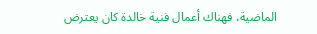الماضية، فهناك أعمال فنية خالدة كان يعترض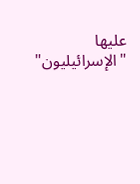عليها "الإسرائيليون"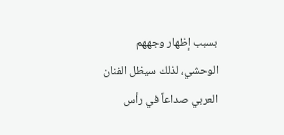بسبب إظهار وجههم الوحشي، لذلك سيظل الفنان العربي صداعاً في رأس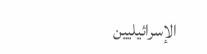الإسرائيليين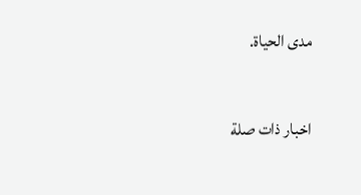مدى الحياة.

اخبار ذات صلة